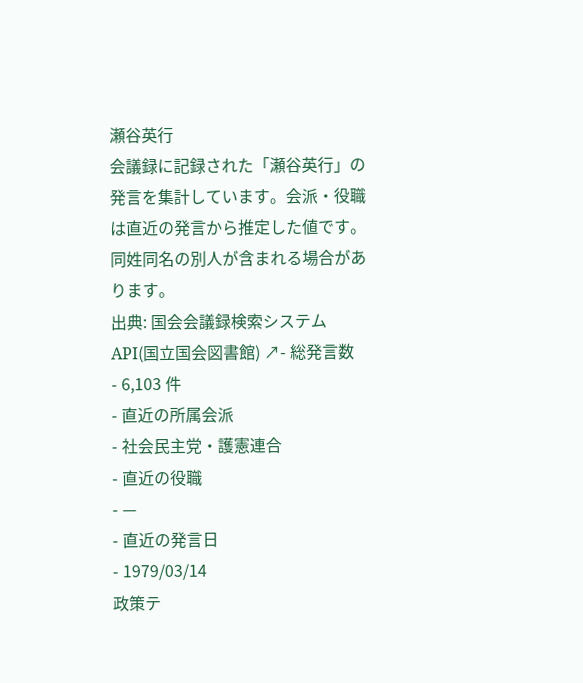瀬谷英行
会議録に記録された「瀬谷英行」の発言を集計しています。会派・役職は直近の発言から推定した値です。同姓同名の別人が含まれる場合があります。
出典: 国会会議録検索システム API(国立国会図書館) ↗- 総発言数
- 6,103 件
- 直近の所属会派
- 社会民主党・護憲連合
- 直近の役職
- —
- 直近の発言日
- 1979/03/14
政策テ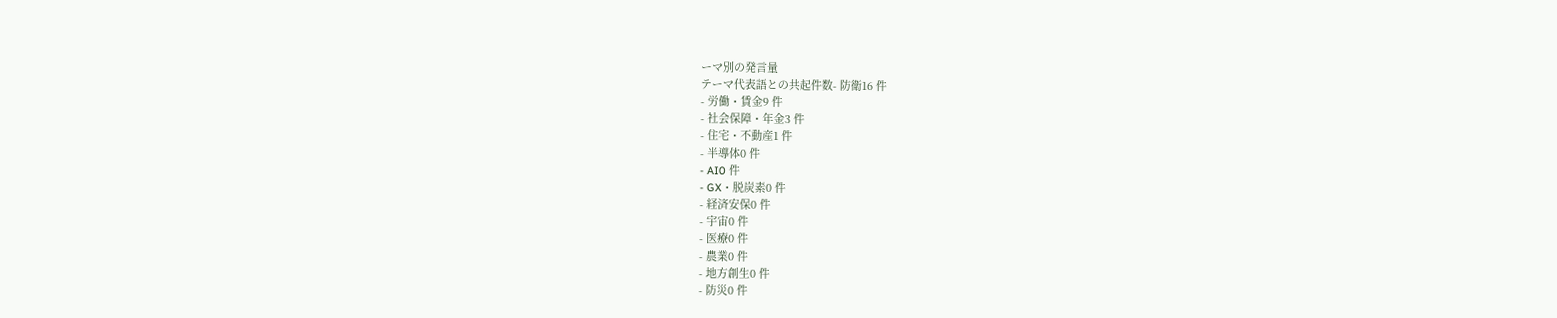ーマ別の発言量
テーマ代表語との共起件数- 防衛16 件
- 労働・賃金9 件
- 社会保障・年金3 件
- 住宅・不動産1 件
- 半導体0 件
- AI0 件
- GX・脱炭素0 件
- 経済安保0 件
- 宇宙0 件
- 医療0 件
- 農業0 件
- 地方創生0 件
- 防災0 件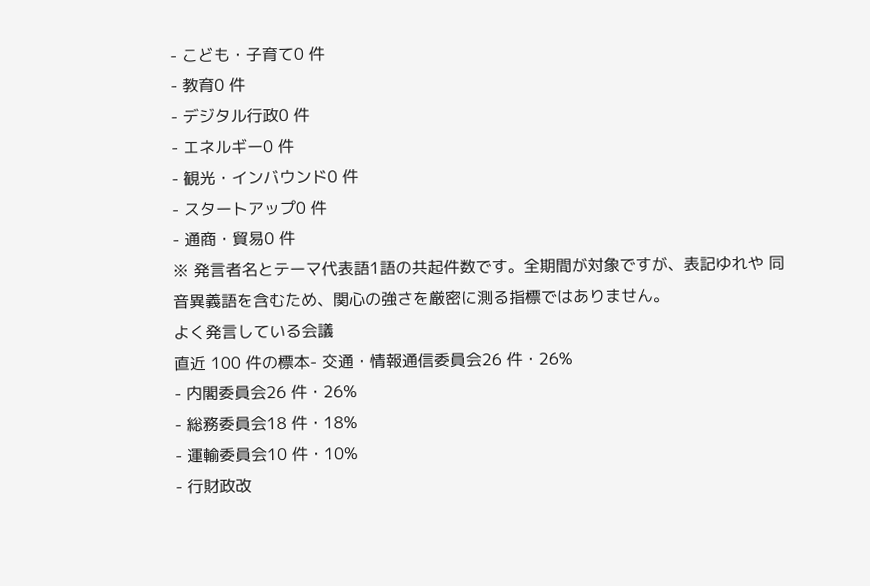- こども・子育て0 件
- 教育0 件
- デジタル行政0 件
- エネルギー0 件
- 観光・インバウンド0 件
- スタートアップ0 件
- 通商・貿易0 件
※ 発言者名とテーマ代表語1語の共起件数です。全期間が対象ですが、表記ゆれや 同音異義語を含むため、関心の強さを厳密に測る指標ではありません。
よく発言している会議
直近 100 件の標本- 交通・情報通信委員会26 件・26%
- 内閣委員会26 件・26%
- 総務委員会18 件・18%
- 運輸委員会10 件・10%
- 行財政改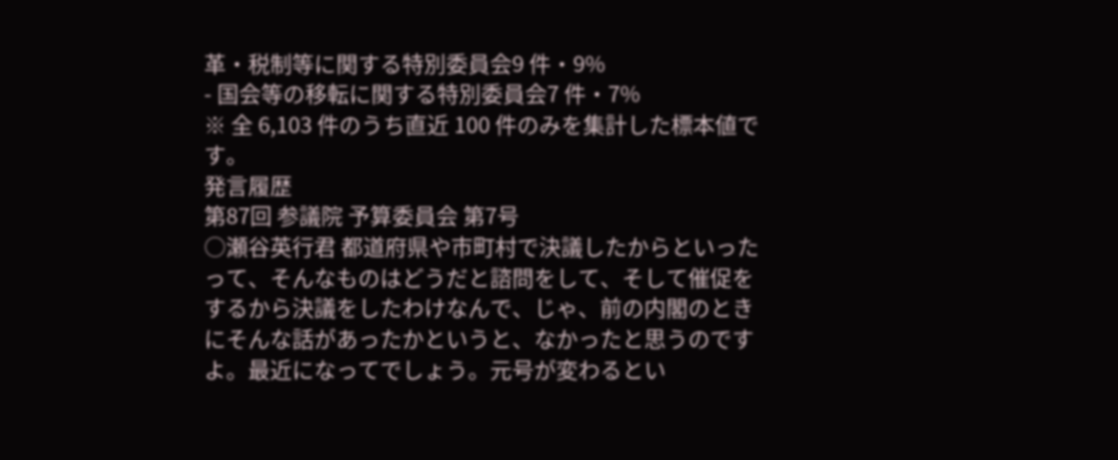革・税制等に関する特別委員会9 件・9%
- 国会等の移転に関する特別委員会7 件・7%
※ 全 6,103 件のうち直近 100 件のみを集計した標本値です。
発言履歴
第87回 参議院 予算委員会 第7号
○瀬谷英行君 都道府県や市町村で決議したからといったって、そんなものはどうだと諮問をして、そして催促をするから決議をしたわけなんで、じゃ、前の内閣のときにそんな話があったかというと、なかったと思うのですよ。最近になってでしょう。元号が変わるとい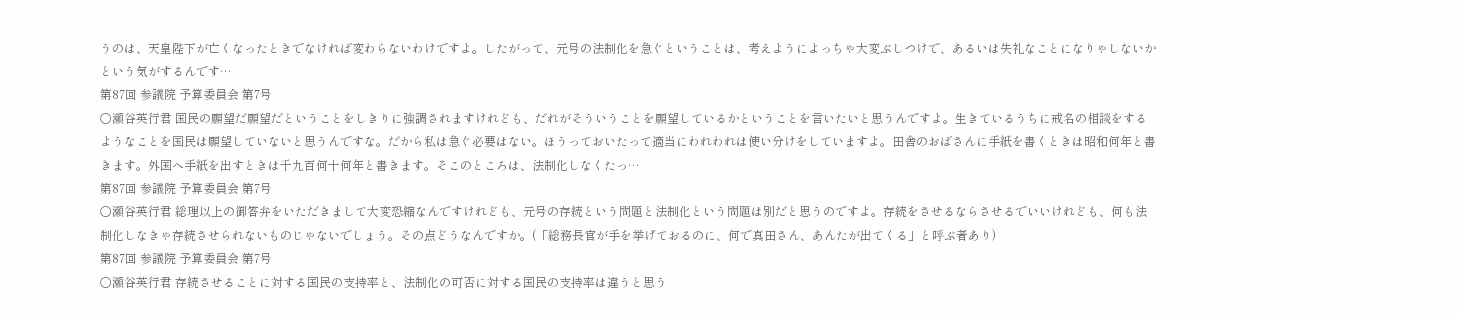うのは、天皇陛下が亡くなったときでなければ変わらないわけですよ。したがって、元号の法制化を急ぐということは、考えようによっちゃ大変ぶしつけで、あるいは失礼なことになりゃしないかという気がするんです…
第87回 参議院 予算委員会 第7号
○瀬谷英行君 国民の願望だ願望だということをしきりに強調されますけれども、だれがそういうことを願望しているかということを言いたいと思うんですよ。生きているうちに戒名の相談をするようなことを国民は願望していないと思うんですな。だから私は急ぐ必要はない。ほうっておいたって適当にわれわれは使い分けをしていますよ。田舎のおばさんに手紙を書くときは昭和何年と書きます。外国へ手紙を出すときは千九百何十何年と書きます。そこのところは、法制化しなくたっ…
第87回 参議院 予算委員会 第7号
○瀬谷英行君 総理以上の御答弁をいただきまして大変恐縮なんですけれども、元号の存続という問題と法制化という問題は別だと思うのですよ。存続をさせるならさせるでいいけれども、何も法制化しなきゃ存続させられないものじゃないでしょう。その点どうなんですか。(「総務長官が手を挙げておるのに、何で真田さん、あんたが出てくる」と呼ぶ者あり)
第87回 参議院 予算委員会 第7号
○瀬谷英行君 存続させることに対する国民の支持率と、法制化の可否に対する国民の支持率は違うと思う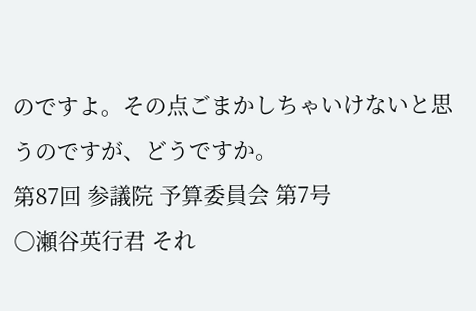のですよ。その点ごまかしちゃいけないと思うのですが、どうですか。
第87回 参議院 予算委員会 第7号
○瀬谷英行君 それ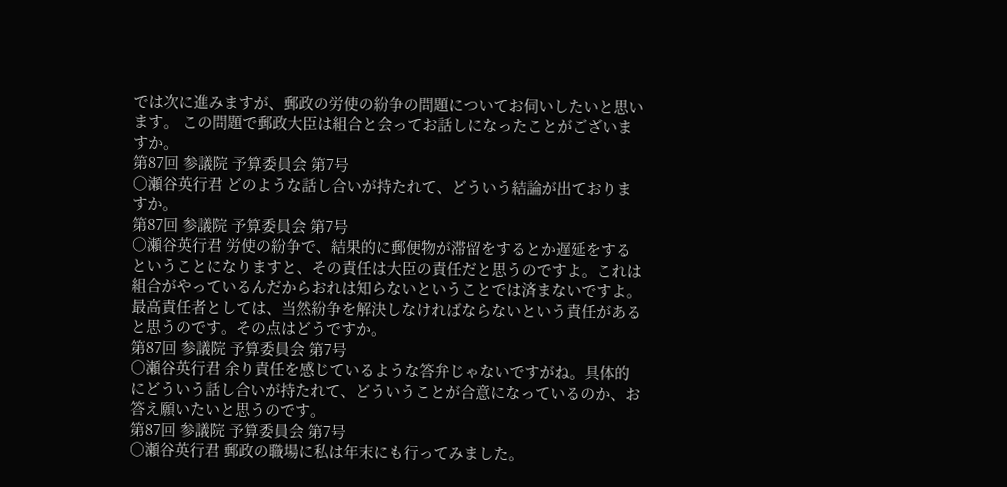では次に進みますが、郵政の労使の紛争の問題についてお伺いしたいと思います。 この問題で郵政大臣は組合と会ってお話しになったことがございますか。
第87回 参議院 予算委員会 第7号
○瀬谷英行君 どのような話し合いが持たれて、どういう結論が出ておりますか。
第87回 参議院 予算委員会 第7号
○瀬谷英行君 労使の紛争で、結果的に郵便物が滞留をするとか遅延をするということになりますと、その責任は大臣の責任だと思うのですよ。これは組合がやっているんだからおれは知らないということでは済まないですよ。最高責任者としては、当然紛争を解決しなければならないという責任があると思うのです。その点はどうですか。
第87回 参議院 予算委員会 第7号
○瀬谷英行君 余り責任を感じているような答弁じゃないですがね。具体的にどういう話し合いが持たれて、どういうことが合意になっているのか、お答え願いたいと思うのです。
第87回 参議院 予算委員会 第7号
○瀬谷英行君 郵政の職場に私は年末にも行ってみました。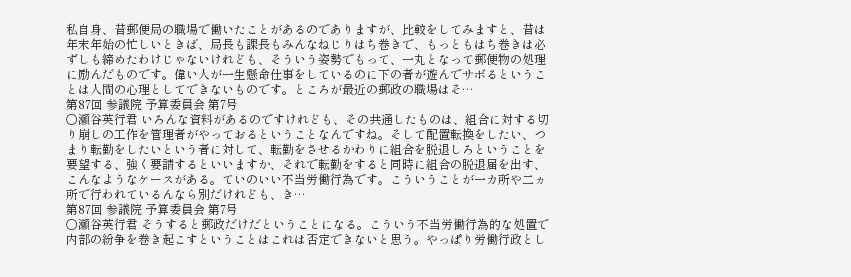私自身、昔郵便局の職場で働いたことがあるのでありますが、比較をしてみますと、昔は年末年始の忙しいときば、局長も課長もみんなねじりはち巻きで、もっともはち巻きは必ずしも締めたわけじゃないけれども、そういう姿勢でもって、一丸となって郵便物の処理に励んだものです。偉い人が一生懸命仕事をしているのに下の者が遊んでサボるということは人間の心理としてできないものです。ところが最近の郵政の職場はそ…
第87回 参議院 予算委員会 第7号
○瀬谷英行君 いろんな資料があるのですけれども、その共通したものは、組合に対する切り崩しの工作を管理者がやっておるということなんですね。そして配置転換をしたい、つまり転勤をしたいという者に対して、転勤をさせるかわりに組合を脱退しろということを要望する、強く要請するといいますか、それで転勤をすると同時に組合の脱退届を出す、こんなようなケースがある。ていのいい不当労働行為です。こういうことが一カ所や二ヵ所で行われているんなら別だけれども、き…
第87回 参議院 予算委員会 第7号
○瀬谷英行君 そうすると郵政だけだということになる。こういう不当労働行為的な処置で内部の紛争を巻き起こすということはこれは否定できないと思う。やっぱり労働行政とし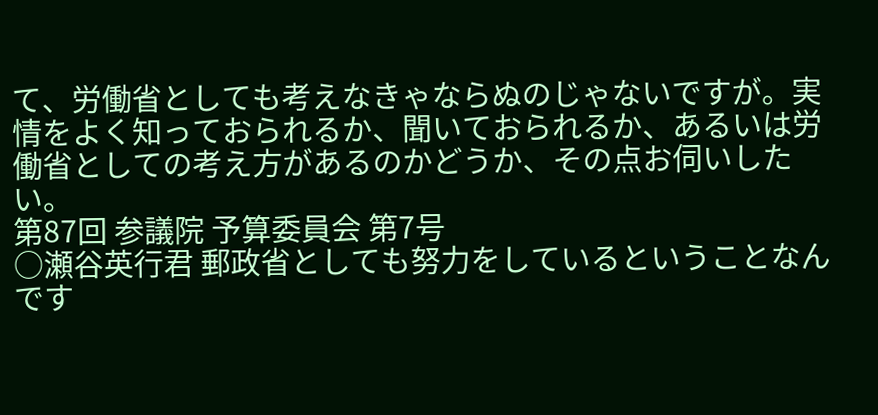て、労働省としても考えなきゃならぬのじゃないですが。実情をよく知っておられるか、聞いておられるか、あるいは労働省としての考え方があるのかどうか、その点お伺いしたい。
第87回 参議院 予算委員会 第7号
○瀬谷英行君 郵政省としても努力をしているということなんです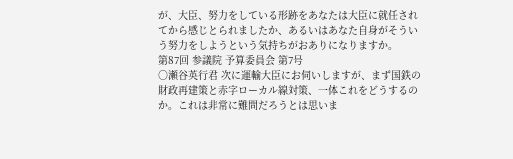が、大臣、努力をしている形跡をあなたは大臣に就任されてから感じとられましたか、あるいはあなた自身がそういう努力をしようという気持ちがおありになりますか。
第87回 参議院 予算委員会 第7号
○瀬谷英行君 次に運輸大臣にお伺いしますが、まず国鉄の財政再建策と赤字ローカル線対策、一体これをどうするのか。これは非常に難問だろうとは思いま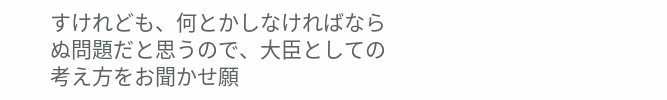すけれども、何とかしなければならぬ問題だと思うので、大臣としての考え方をお聞かせ願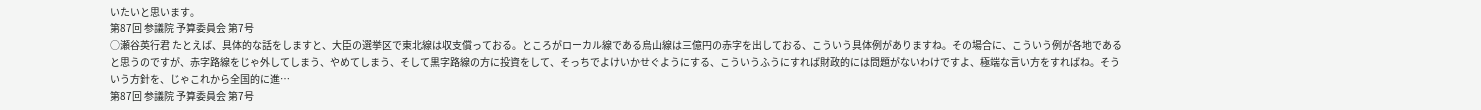いたいと思います。
第87回 参議院 予算委員会 第7号
○瀬谷英行君 たとえば、具体的な話をしますと、大臣の選挙区で東北線は収支償っておる。ところがローカル線である烏山線は三億円の赤字を出しておる、こういう具体例がありますね。その場合に、こういう例が各地であると思うのですが、赤字路線をじゃ外してしまう、やめてしまう、そして黒字路線の方に投資をして、そっちでよけいかせぐようにする、こういうふうにすれば財政的には問題がないわけですよ、極端な言い方をすればね。そういう方針を、じゃこれから全国的に進…
第87回 参議院 予算委員会 第7号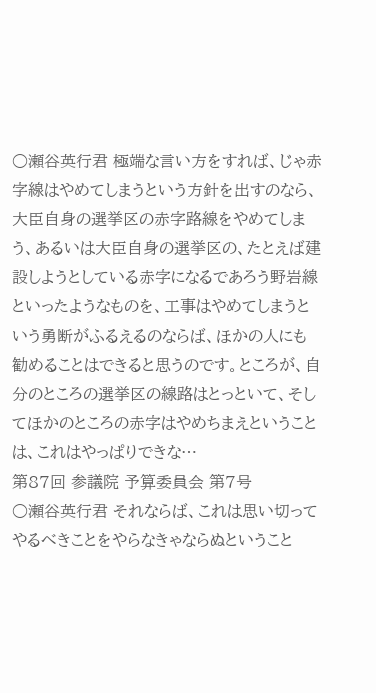○瀬谷英行君 極端な言い方をすれば、じゃ赤字線はやめてしまうという方針を出すのなら、大臣自身の選挙区の赤字路線をやめてしまう、あるいは大臣自身の選挙区の、たとえば建設しようとしている赤字になるであろう野岩線といったようなものを、工事はやめてしまうという勇断がふるえるのならば、ほかの人にも勧めることはできると思うのです。ところが、自分のところの選挙区の線路はとっといて、そしてほかのところの赤字はやめちまえということは、これはやっぱりできな…
第87回 参議院 予算委員会 第7号
○瀬谷英行君 それならば、これは思い切ってやるべきことをやらなきゃならぬということ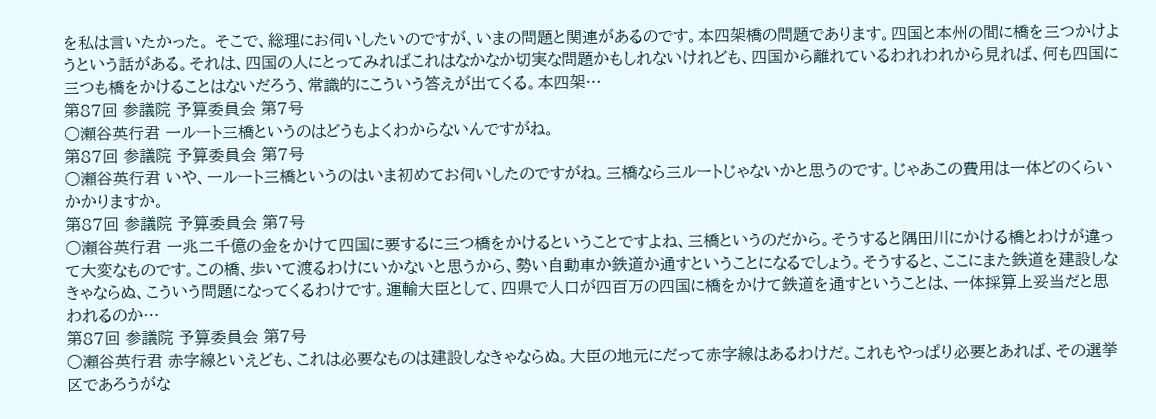を私は言いたかった。 そこで、総理にお伺いしたいのですが、いまの問題と関連があるのです。本四架橋の問題であります。四国と本州の間に橋を三つかけようという話がある。それは、四国の人にとってみればこれはなかなか切実な問題かもしれないけれども、四国から離れているわれわれから見れば、何も四国に三つも橋をかけることはないだろう、常識的にこういう答えが出てくる。本四架…
第87回 参議院 予算委員会 第7号
○瀬谷英行君 一ルート三橋というのはどうもよくわからないんですがね。
第87回 参議院 予算委員会 第7号
○瀬谷英行君 いや、一ルート三橋というのはいま初めてお伺いしたのですがね。三橋なら三ルートじゃないかと思うのです。じゃあこの費用は一体どのくらいかかりますか。
第87回 参議院 予算委員会 第7号
○瀬谷英行君 一兆二千億の金をかけて四国に要するに三つ橋をかけるということですよね、三橋というのだから。そうすると隅田川にかける橋とわけが違って大変なものです。この橋、歩いて渡るわけにいかないと思うから、勢い自動車か鉄道か通すということになるでしょう。そうすると、ここにまた鉄道を建設しなきゃならぬ、こういう問題になってくるわけです。運輸大臣として、四県で人口が四百万の四国に橋をかけて鉄道を通すということは、一体採算上妥当だと思われるのか…
第87回 参議院 予算委員会 第7号
○瀬谷英行君 赤字線といえども、これは必要なものは建設しなきゃならぬ。大臣の地元にだって赤字線はあるわけだ。これもやっぱり必要とあれば、その選挙区であろうがな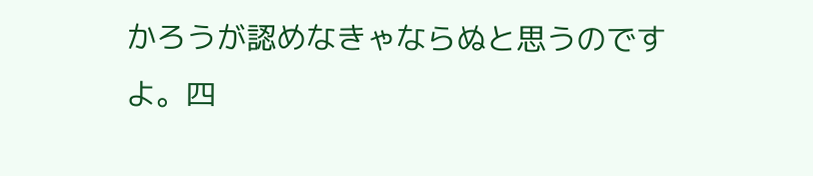かろうが認めなきゃならぬと思うのですよ。四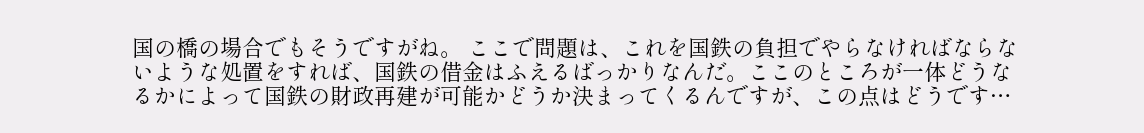国の橋の場合でもそうですがね。 ここで問題は、これを国鉄の負担でやらなければならないような処置をすれば、国鉄の借金はふえるばっかりなんだ。ここのところが一体どうなるかによって国鉄の財政再建が可能かどうか決まってくるんですが、この点はどうです…